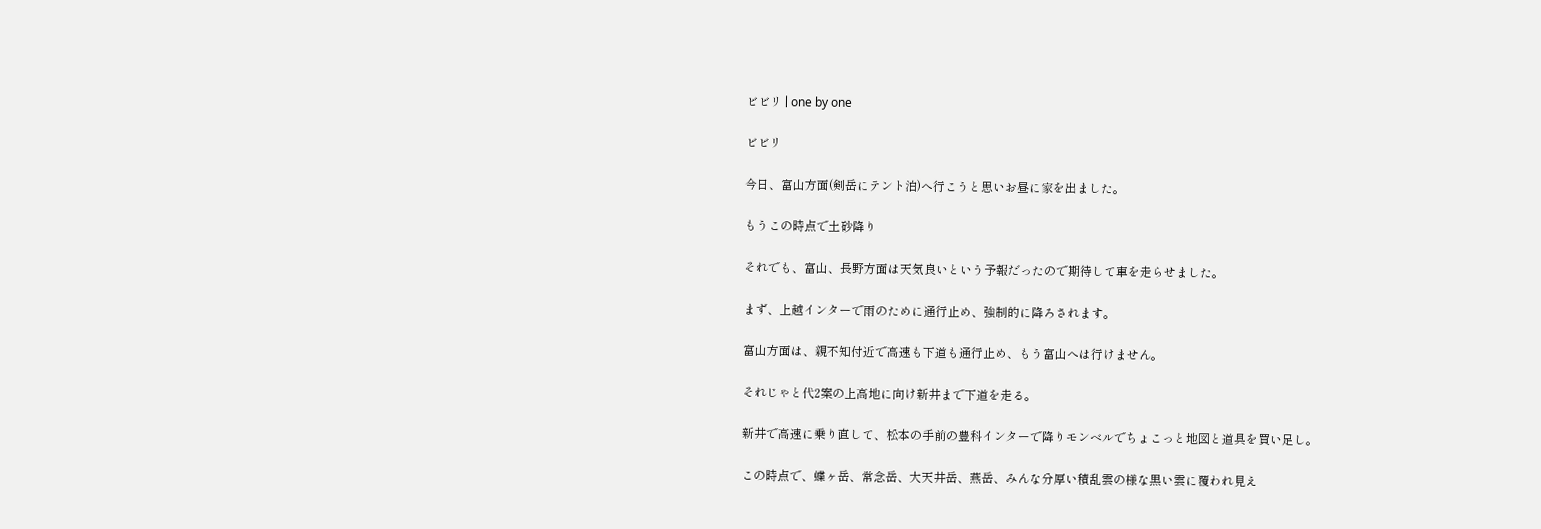ビビリ | one by one

ビビリ

今日、富山方面(剣岳にテント泊)へ行こうと思いお昼に家を出ました。

もうこの時点で土砂降り

それでも、富山、長野方面は天気良いという予報だったので期待して車を走らせました。

まず、上越インターで雨のために通行止め、強制的に降ろされます。

富山方面は、親不知付近で高速も下道も通行止め、もう富山へは行けません。

それじゃと代2案の上高地に向け新井まで下道を走る。

新井で高速に乗り直して、松本の手前の豊科インターで降りモンベルでちょこっと地図と道具を買い足し。

この時点で、蝶ヶ岳、常念岳、大天井岳、燕岳、みんな分厚い積乱雲の様な黒い雲に覆われ見え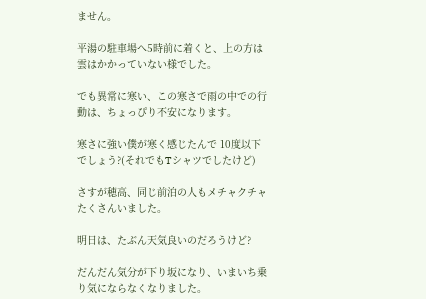ません。

平湯の駐車場へ5時前に着くと、上の方は雲はかかっていない様でした。

でも異常に寒い、この寒さで雨の中での行動は、ちょっぴり不安になります。

寒さに強い僕が寒く感じたんで 10度以下でしょう?(それでもTシャツでしたけど)

さすが穂高、同じ前泊の人もメチャクチャたくさんいました。

明日は、たぶん天気良いのだろうけど?

だんだん気分が下り坂になり、いまいち乗り気にならなくなりました。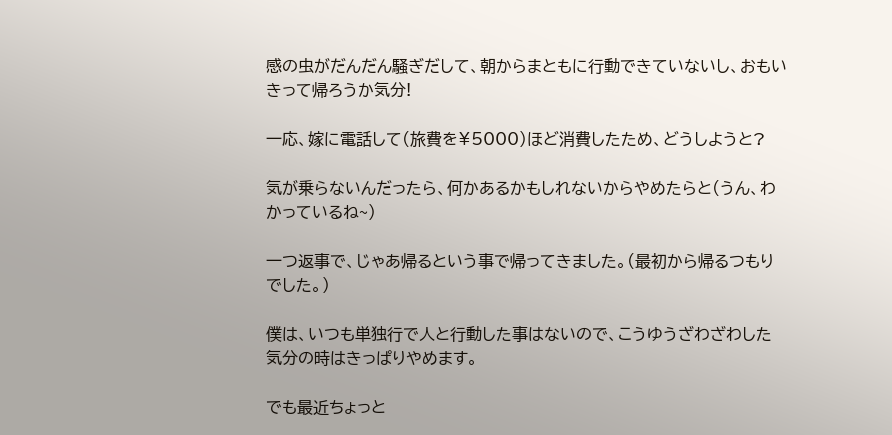感の虫がだんだん騒ぎだして、朝からまともに行動できていないし、おもいきって帰ろうか気分!

一応、嫁に電話して(旅費を¥5000)ほど消費したため、どうしようと?

気が乗らないんだったら、何かあるかもしれないからやめたらと(うん、わかっているね~)

一つ返事で、じゃあ帰るという事で帰ってきました。(最初から帰るつもりでした。)

僕は、いつも単独行で人と行動した事はないので、こうゆうざわざわした気分の時はきっぱりやめます。

でも最近ちょっと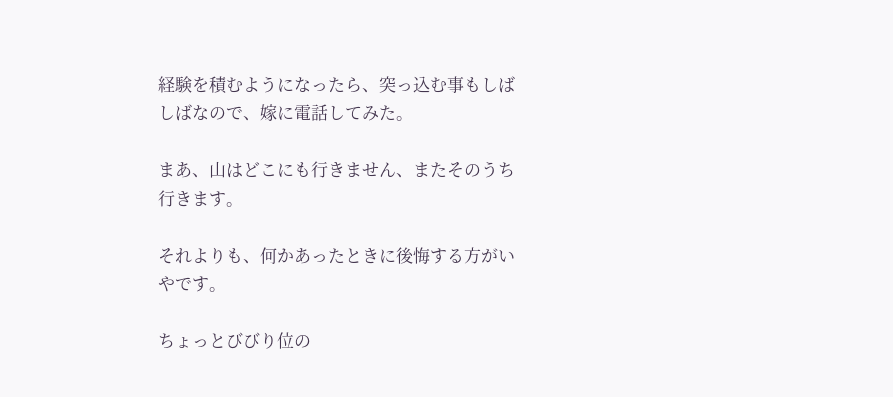経験を積むようになったら、突っ込む事もしばしばなので、嫁に電話してみた。

まあ、山はどこにも行きません、またそのうち行きます。

それよりも、何かあったときに後悔する方がいやです。

ちょっとびびり位の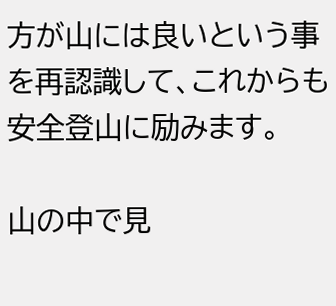方が山には良いという事を再認識して、これからも安全登山に励みます。

山の中で見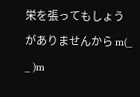栄を張ってもしょうがありませんから m(_ _ )m